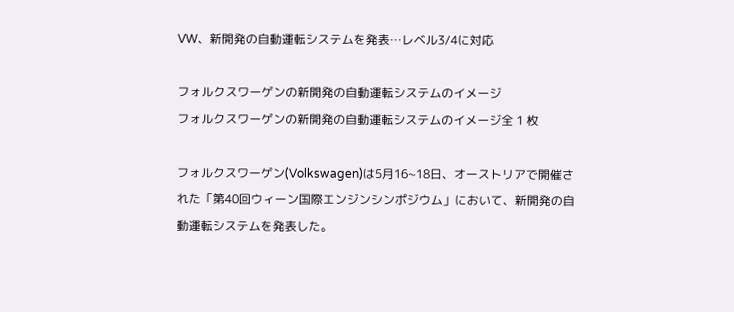VW、新開発の自動運転システムを発表…レベル3/4に対応

フォルクスワーゲンの新開発の自動運転システムのイメージ
フォルクスワーゲンの新開発の自動運転システムのイメージ全 1 枚

フォルクスワーゲン(Volkswagen)は5月16~18日、オーストリアで開催された「第40回ウィーン国際エンジンシンポジウム」において、新開発の自動運転システムを発表した。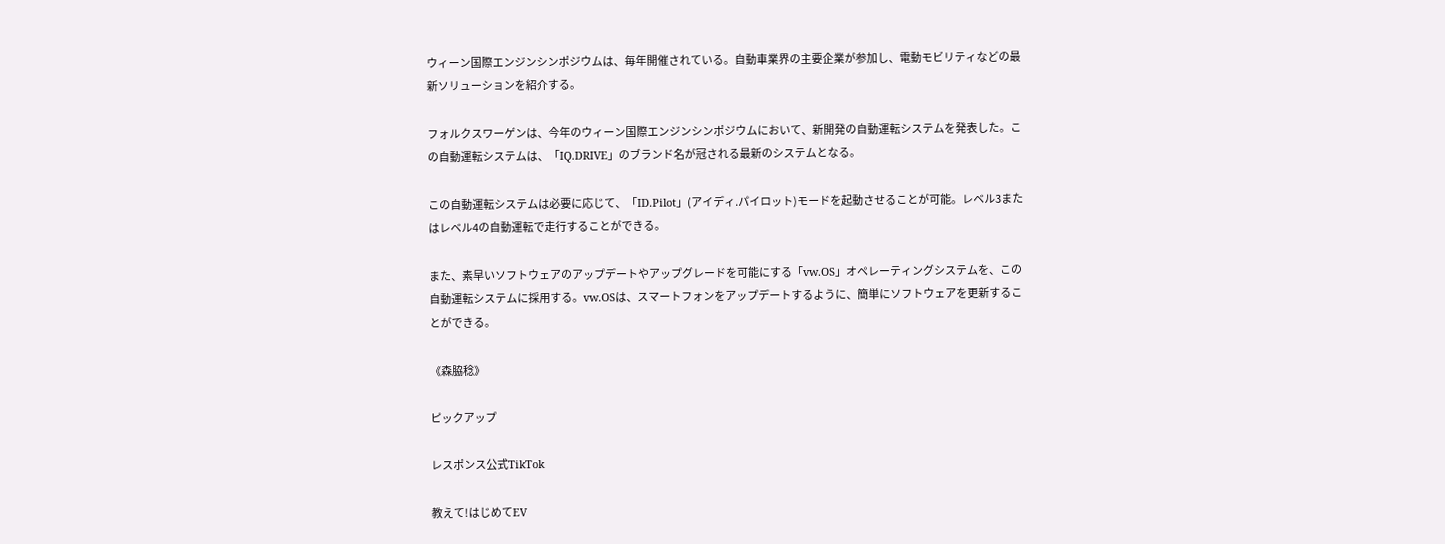ウィーン国際エンジンシンポジウムは、毎年開催されている。自動車業界の主要企業が参加し、電動モビリティなどの最新ソリューションを紹介する。

フォルクスワーゲンは、今年のウィーン国際エンジンシンポジウムにおいて、新開発の自動運転システムを発表した。この自動運転システムは、「IQ.DRIVE」のブランド名が冠される最新のシステムとなる。

この自動運転システムは必要に応じて、「ID.Pilot」(アイディ.パイロット)モードを起動させることが可能。レベル3またはレベル4の自動運転で走行することができる。

また、素早いソフトウェアのアップデートやアップグレードを可能にする「vw.OS」オペレーティングシステムを、この自動運転システムに採用する。vw.OSは、スマートフォンをアップデートするように、簡単にソフトウェアを更新することができる。

《森脇稔》

ピックアップ

レスポンス公式TikTok

教えて!はじめてEV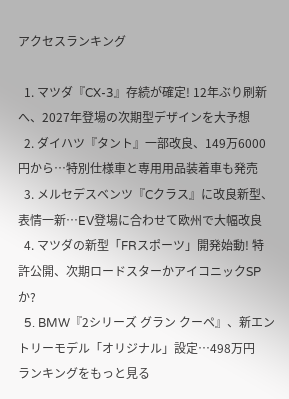アクセスランキング

  1. マツダ『CX-3』存続が確定! 12年ぶり刷新へ、2027年登場の次期型デザインを大予想
  2. ダイハツ『タント』一部改良、149万6000円から…特別仕様車と専用用品装着車も発売
  3. メルセデスベンツ『Cクラス』に改良新型、表情一新…EV登場に合わせて欧州で大幅改良
  4. マツダの新型「FRスポーツ」開発始動! 特許公開、次期ロードスターかアイコニックSPか?
  5. BMW『2シリーズ グラン クーペ』、新エントリーモデル「オリジナル」設定…498万円
ランキングをもっと見る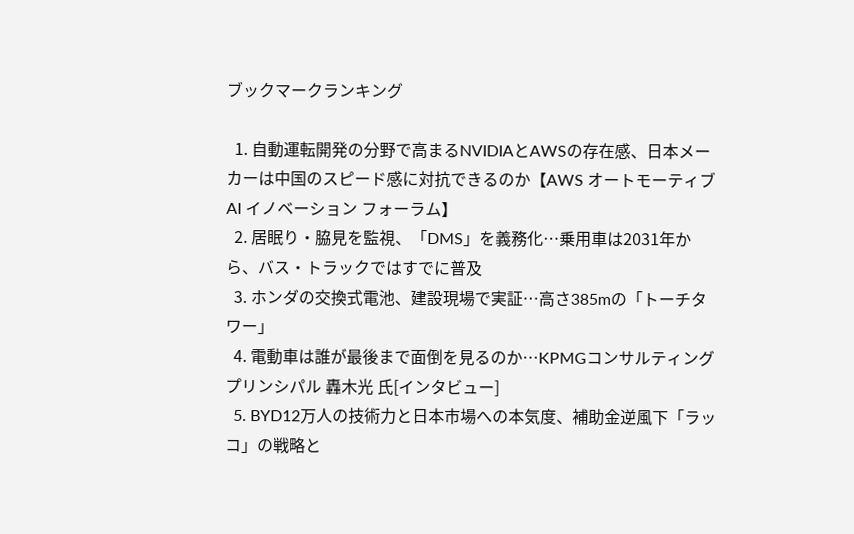ブックマークランキング

  1. 自動運転開発の分野で高まるNVIDIAとAWSの存在感、日本メーカーは中国のスピード感に対抗できるのか【AWS オートモーティブ AI イノベーション フォーラム】
  2. 居眠り・脇見を監視、「DMS」を義務化…乗用車は2031年から、バス・トラックではすでに普及
  3. ホンダの交換式電池、建設現場で実証…高さ385mの「トーチタワー」
  4. 電動車は誰が最後まで面倒を見るのか…KPMGコンサルティング プリンシパル 轟木光 氏[インタビュー]
  5. BYD12万人の技術力と日本市場への本気度、補助金逆風下「ラッコ」の戦略と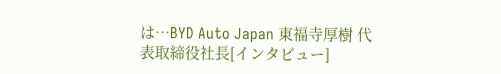は…BYD Auto Japan 東福寺厚樹 代表取締役社長[インタビュー]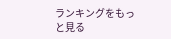ランキングをもっと見る